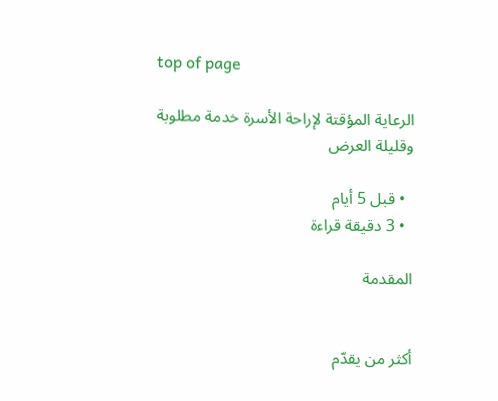top of page

الرعاية المؤقتة لإراحة الأسرة خدمة مطلوبة وقليلة العرض

  • قبل 5 أيام
  • 3 دقيقة قراءة

المقدمة


أكثر من يقدّم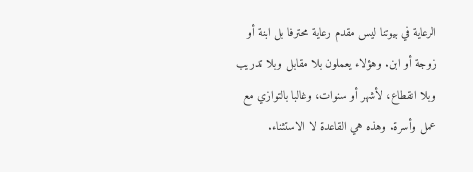الرعاية في بيوتنا ليس مقدم رعاية محترفا بل ابنة أو زوجة أو ابن. وهؤلاء يعملون بلا مقابل وبلا تدريب وبلا انقطاع، لأشهر أو سنوات، وغالبا بالتوازي مع عمل وأسرة. وهذه هي القاعدة لا الاستثناء.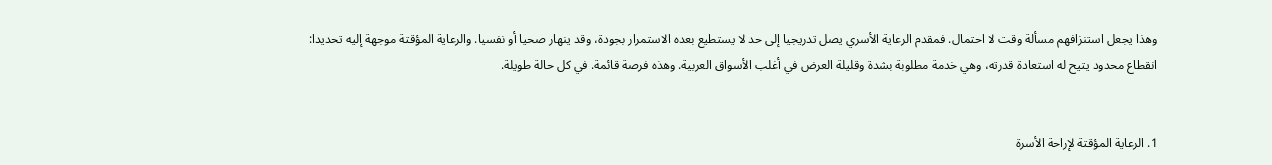وهذا يجعل استنزافهم مسألة وقت لا احتمال. فمقدم الرعاية الأسري يصل تدريجيا إلى حد لا يستطيع بعده الاستمرار بجودة، وقد ينهار صحيا أو نفسيا. والرعاية المؤقتة موجهة إليه تحديدا: انقطاع محدود يتيح له استعادة قدرته، وهي خدمة مطلوبة بشدة وقليلة العرض في أغلب الأسواق العربية. وهذه فرصة قائمة. في كل حالة طويلة.


1. الرعاية المؤقتة لإراحة الأسرة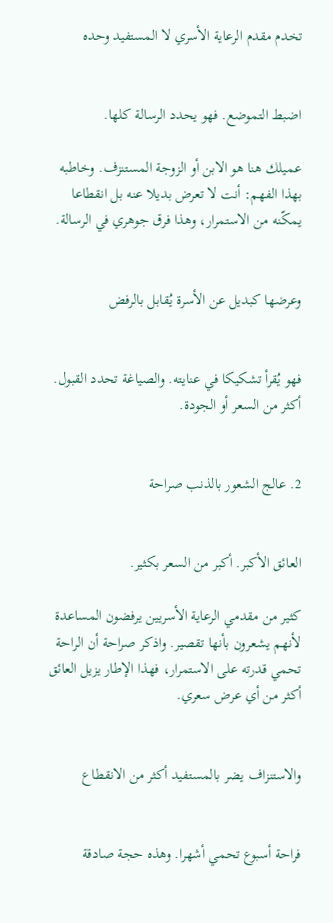تخدم مقدم الرعاية الأسري لا المستفيد وحده


اضبط التموضع. فهو يحدد الرسالة كلها.

عميلك هنا هو الابن أو الزوجة المستنزف. وخاطبه بهذا الفهم: أنت لا تعرض بديلا عنه بل انقطاعا يمكّنه من الاستمرار، وهذا فرق جوهري في الرسالة.


وعرضها كبديل عن الأسرة يُقابل بالرفض


فهو يُقرأ تشكيكا في عنايته. والصياغة تحدد القبول. أكثر من السعر أو الجودة.


2. عالج الشعور بالذنب صراحة


العائق الأكبر. أكبر من السعر بكثير.

كثير من مقدمي الرعاية الأسريين يرفضون المساعدة لأنهم يشعرون بأنها تقصير. واذكر صراحة أن الراحة تحمي قدرته على الاستمرار، فهذا الإطار يزيل العائق أكثر من أي عرض سعري.


والاستنزاف يضر بالمستفيد أكثر من الانقطاع


فراحة أسبوع تحمي أشهرا. وهذه حجة صادقة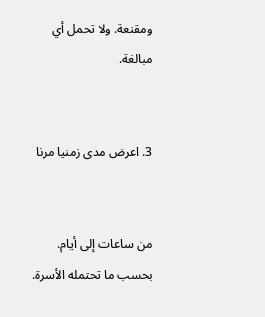ومقنعة. ولا تحمل أي مبالغة.


3. اعرض مدى زمنيا مرنا


من ساعات إلى أيام. بحسب ما تحتمله الأسرة.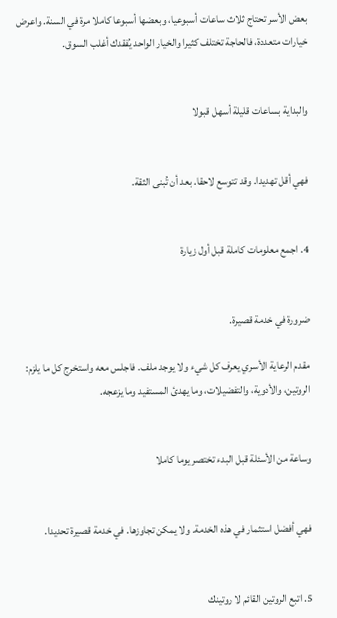بعض الأسر تحتاج ثلاث ساعات أسبوعيا، وبعضها أسبوعا كاملا مرة في السنة. واعرض خيارات متعددة، فالحاجة تختلف كثيرا والخيار الواحد يُفقدك أغلب السوق.


والبداية بساعات قليلة أسهل قبولا


فهي أقل تهديدا. وقد تتوسع لاحقا. بعد أن تُبنى الثقة.


4. اجمع معلومات كاملة قبل أول زيارة


ضرورة في خدمة قصيرة.

مقدم الرعاية الأسري يعرف كل شيء ولا يوجد ملف. فاجلس معه واستخرج كل ما يلزم: الروتين، والأدوية، والتفضيلات، وما يهدئ المستفيد وما يزعجه.


وساعة من الأسئلة قبل البدء تختصر يوما كاملا


فهي أفضل استثمار في هذه الخدمة. ولا يمكن تجاوزها. في خدمة قصيرة تحديدا.


5. اتبع الروتين القائم لا روتينك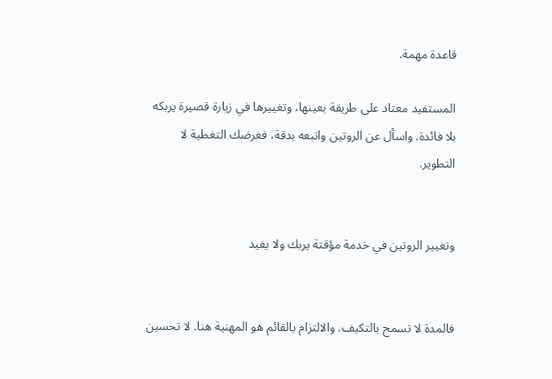قاعدة مهمة.

المستفيد معتاد على طريقة بعينها، وتغييرها في زيارة قصيرة يربكه بلا فائدة. واسأل عن الروتين واتبعه بدقة، فغرضك التغطية لا التطوير.


وتغيير الروتين في خدمة مؤقتة يربك ولا يفيد


فالمدة لا تسمح بالتكيف. والالتزام بالقائم هو المهنية هنا. لا تحسين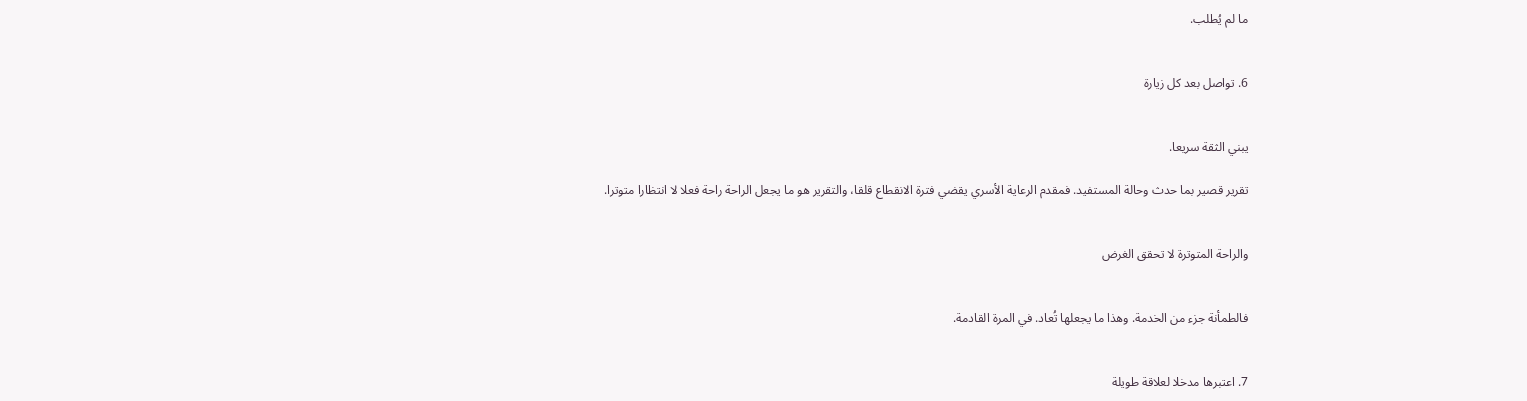ما لم يُطلب.


6. تواصل بعد كل زيارة


يبني الثقة سريعا.

تقرير قصير بما حدث وحالة المستفيد. فمقدم الرعاية الأسري يقضي فترة الانقطاع قلقا، والتقرير هو ما يجعل الراحة راحة فعلا لا انتظارا متوترا.


والراحة المتوترة لا تحقق الغرض


فالطمأنة جزء من الخدمة. وهذا ما يجعلها تُعاد. في المرة القادمة.


7. اعتبرها مدخلا لعلاقة طويلة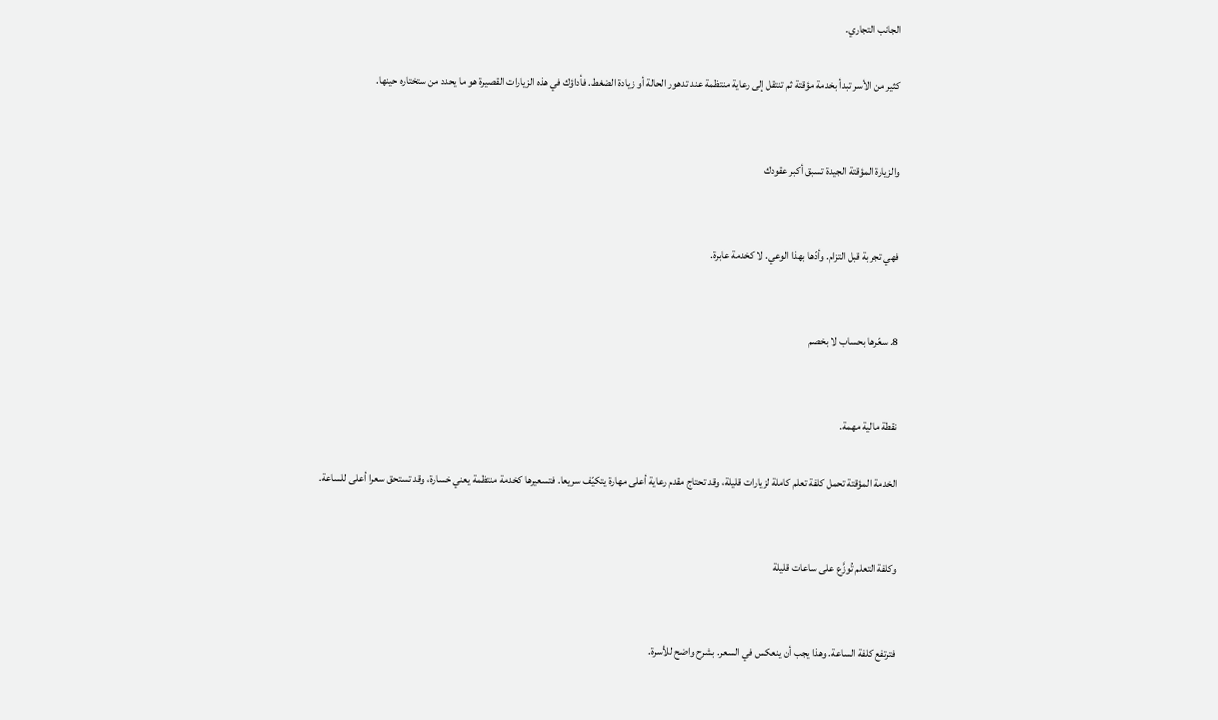الجانب التجاري.

كثير من الأسر تبدأ بخدمة مؤقتة ثم تنتقل إلى رعاية منتظمة عند تدهور الحالة أو زيادة الضغط. فأداؤك في هذه الزيارات القصيرة هو ما يحدد من ستختاره حينها.


والزيارة المؤقتة الجيدة تسبق أكبر عقودك


فهي تجربة قبل التزام. وأدّها بهذا الوعي. لا كخدمة عابرة.


8. سعّرها بحساب لا بخصم


نقطة مالية مهمة.

الخدمة المؤقتة تحمل كلفة تعلم كاملة لزيارات قليلة، وقد تحتاج مقدم رعاية أعلى مهارة يتكيّف سريعا. فتسعيرها كخدمة منتظمة يعني خسارة، وقد تستحق سعرا أعلى للساعة.


وكلفة التعلم تُوزَّع على ساعات قليلة


فترتفع كلفة الساعة. وهذا يجب أن ينعكس في السعر. بشرح واضح للأسرة.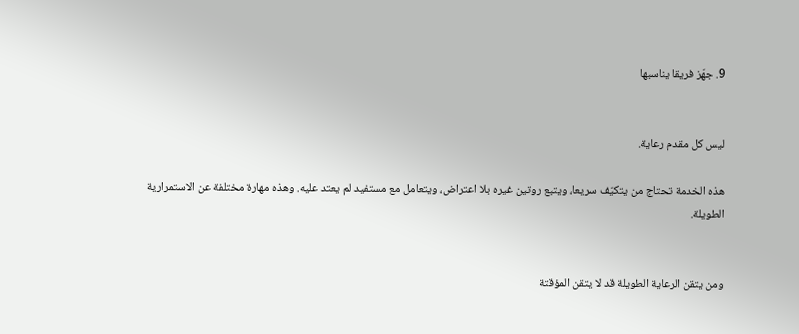9. جهّز فريقا يناسبها


ليس كل مقدم رعاية.

هذه الخدمة تحتاج من يتكيّف سريعا، ويتبع روتين غيره بلا اعتراض، ويتعامل مع مستفيد لم يعتد عليه. وهذه مهارة مختلفة عن الاستمرارية الطويلة.


ومن يتقن الرعاية الطويلة قد لا يتقن المؤقتة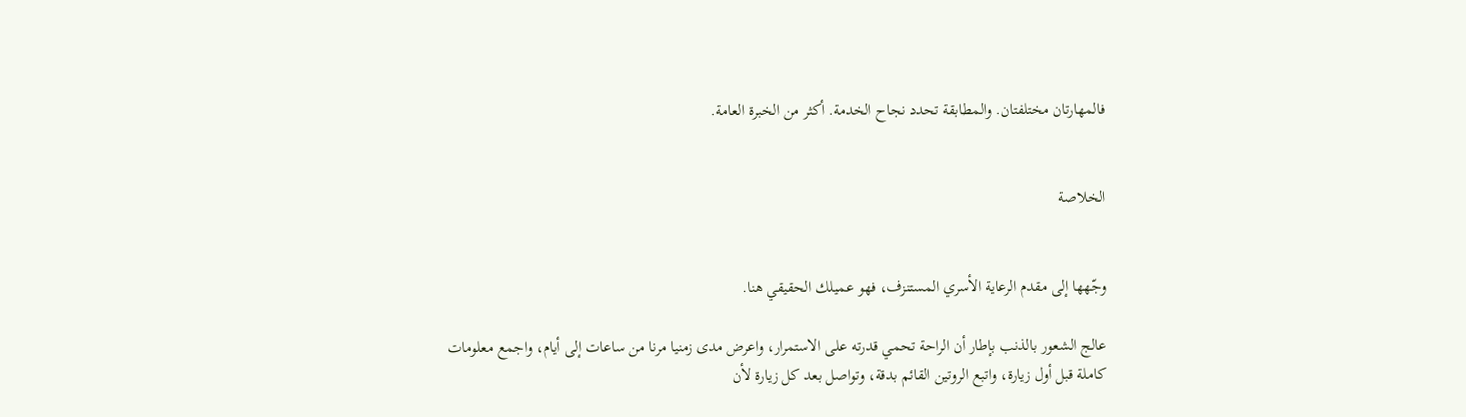فالمهارتان مختلفتان. والمطابقة تحدد نجاح الخدمة. أكثر من الخبرة العامة.


الخلاصة


وجّهها إلى مقدم الرعاية الأسري المستنزف، فهو عميلك الحقيقي هنا.

عالج الشعور بالذنب بإطار أن الراحة تحمي قدرته على الاستمرار، واعرض مدى زمنيا مرنا من ساعات إلى أيام، واجمع معلومات كاملة قبل أول زيارة، واتبع الروتين القائم بدقة، وتواصل بعد كل زيارة لأن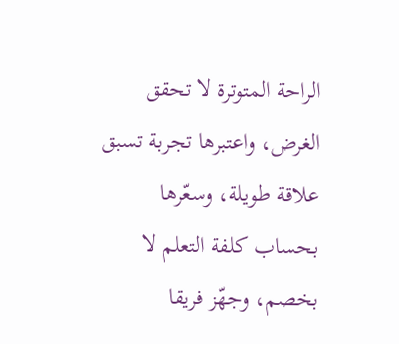الراحة المتوترة لا تحقق الغرض، واعتبرها تجربة تسبق علاقة طويلة، وسعّرها بحساب كلفة التعلم لا بخصم، وجهّز فريقا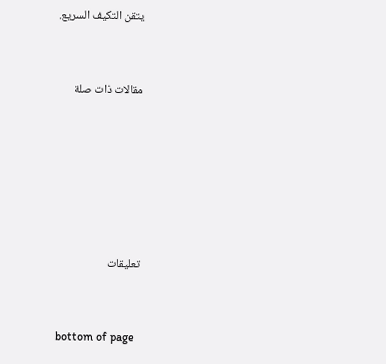يتقن التكيف السريع.


مقالات ذات صلة






تعليقات


bottom of page